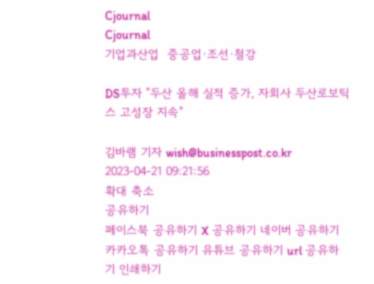Cjournal
Cjournal
기업과산업  중공업·조선·철강

DS투자 "두산 올해 실적 증가, 자회사 두산로보틱스 고성장 지속"

김바램 기자 wish@businesspost.co.kr 2023-04-21 09:21:56
확대 축소
공유하기
페이스북 공유하기 X 공유하기 네이버 공유하기 카카오톡 공유하기 유튜브 공유하기 url 공유하기 인쇄하기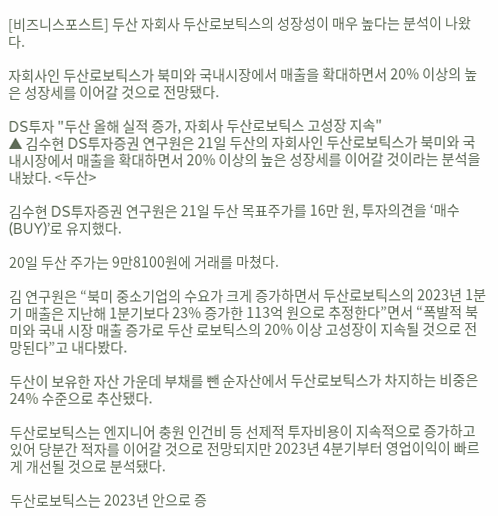[비즈니스포스트] 두산 자회사 두산로보틱스의 성장성이 매우 높다는 분석이 나왔다.

자회사인 두산로보틱스가 북미와 국내시장에서 매출을 확대하면서 20% 이상의 높은 성장세를 이어갈 것으로 전망됐다.

DS투자 "두산 올해 실적 증가, 자회사 두산로보틱스 고성장 지속"
▲ 김수현 DS투자증권 연구원은 21일 두산의 자회사인 두산로보틱스가 북미와 국내시장에서 매출을 확대하면서 20% 이상의 높은 성장세를 이어갈 것이라는 분석을 내놨다. <두산>

김수현 DS투자증권 연구원은 21일 두산 목표주가를 16만 원, 투자의견을 ‘매수(BUY)’로 유지했다.

20일 두산 주가는 9만8100원에 거래를 마쳤다.

김 연구원은 “북미 중소기업의 수요가 크게 증가하면서 두산로보틱스의 2023년 1분기 매출은 지난해 1분기보다 23% 증가한 113억 원으로 추정한다”면서 “폭발적 북미와 국내 시장 매출 증가로 두산 로보틱스의 20% 이상 고성장이 지속될 것으로 전망된다”고 내다봤다.

두산이 보유한 자산 가운데 부채를 뺀 순자산에서 두산로보틱스가 차지하는 비중은 24% 수준으로 추산됐다.

두산로보틱스는 엔지니어 충원 인건비 등 선제적 투자비용이 지속적으로 증가하고 있어 당분간 적자를 이어갈 것으로 전망되지만 2023년 4분기부터 영업이익이 빠르게 개선될 것으로 분석됐다.

두산로보틱스는 2023년 안으로 증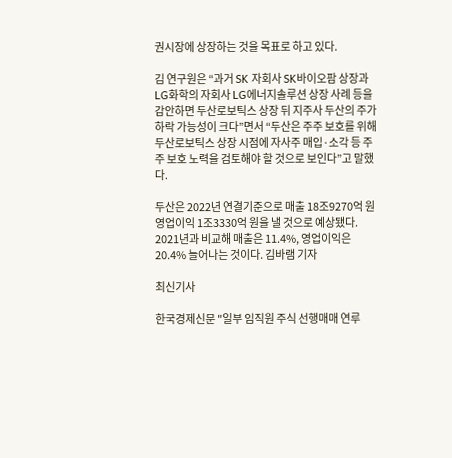권시장에 상장하는 것을 목표로 하고 있다.

김 연구원은 “과거 SK 자회사 SK바이오팜 상장과 LG화학의 자회사 LG에너지솔루션 상장 사례 등을 감안하면 두산로보틱스 상장 뒤 지주사 두산의 주가 하락 가능성이 크다”면서 “두산은 주주 보호를 위해 두산로보틱스 상장 시점에 자사주 매입·소각 등 주주 보호 노력을 검토해야 할 것으로 보인다”고 말했다.

두산은 2022년 연결기준으로 매출 18조9270억 원 영업이익 1조3330억 원을 낼 것으로 예상됐다. 2021년과 비교해 매출은 11.4%, 영업이익은 20.4% 늘어나는 것이다. 김바램 기자

최신기사

한국경제신문 "일부 임직원 주식 선행매매 연루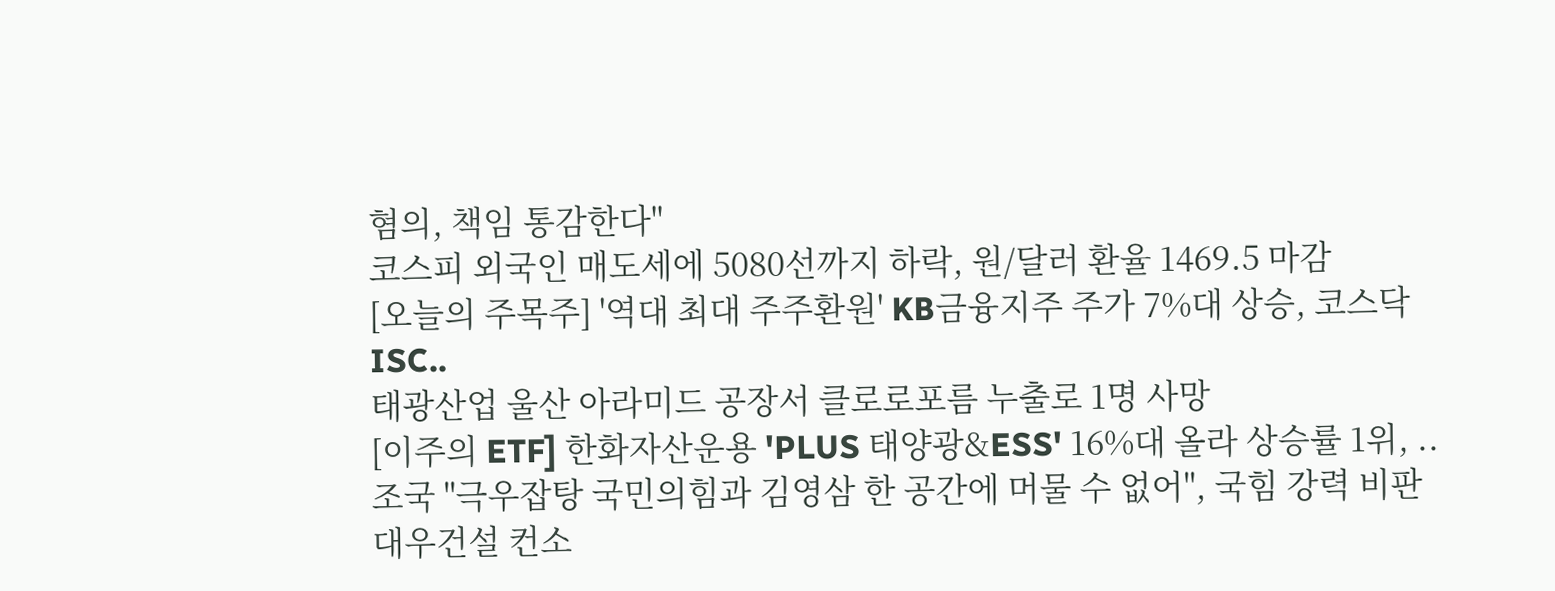혐의, 책임 통감한다"
코스피 외국인 매도세에 5080선까지 하락, 원/달러 환율 1469.5 마감
[오늘의 주목주] '역대 최대 주주환원' KB금융지주 주가 7%대 상승, 코스닥 ISC..
태광산업 울산 아라미드 공장서 클로로포름 누출로 1명 사망
[이주의 ETF] 한화자산운용 'PLUS 태양광&ESS' 16%대 올라 상승률 1위, ..
조국 "극우잡탕 국민의힘과 김영삼 한 공간에 머물 수 없어", 국힘 강력 비판
대우건설 컨소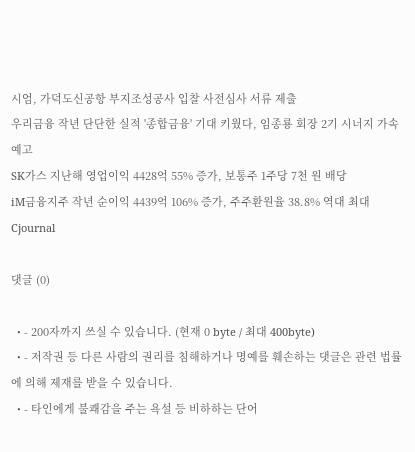시엄, 가덕도신공항 부지조성공사 입찰 사전심사 서류 제출
우리금융 작년 단단한 실적 '종합금융' 기대 키웠다, 임종룡 회장 2기 시너지 가속 예고
SK가스 지난해 영업이익 4428억 55% 증가, 보통주 1주당 7천 원 배당
iM금융지주 작년 순이익 4439억 106% 증가, 주주환원율 38.8% 역대 최대
Cjournal

댓글 (0)

  • - 200자까지 쓰실 수 있습니다. (현재 0 byte / 최대 400byte)
  • - 저작권 등 다른 사람의 권리를 침해하거나 명예를 훼손하는 댓글은 관련 법률에 의해 제재를 받을 수 있습니다.
  • - 타인에게 불쾌감을 주는 욕설 등 비하하는 단어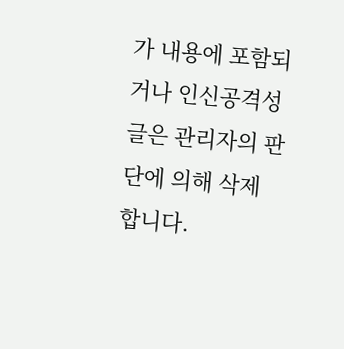가 내용에 포함되거나 인신공격성 글은 관리자의 판단에 의해 삭제 합니다.